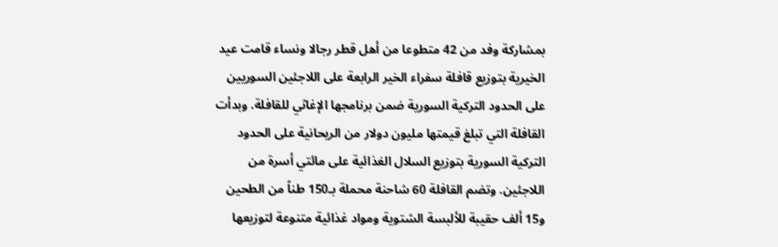بمشاركة وفد من 42 متطوعا من أهل قطر رجالا ونساء قامت عيد الخيرية بتوزيع قافلة سفراء الخير الرابعة على اللاجئين السوريين على الحدود التركية السورية ضمن برنامجها الإغاثي للقافلة. وبدأت القافلة التي تبلغ قيمتها مليون دولار من الريحانية على الحدود التركية السورية بتوزيع السلال الغذائية على مائتي أسرة من اللاجئين. وتضم القافلة 60 شاحنة محملة بـ150 طناً من الطحين و15 ألف حقيبة للألبسة الشتوية ومواد غذائية متنوعة لتوزيعها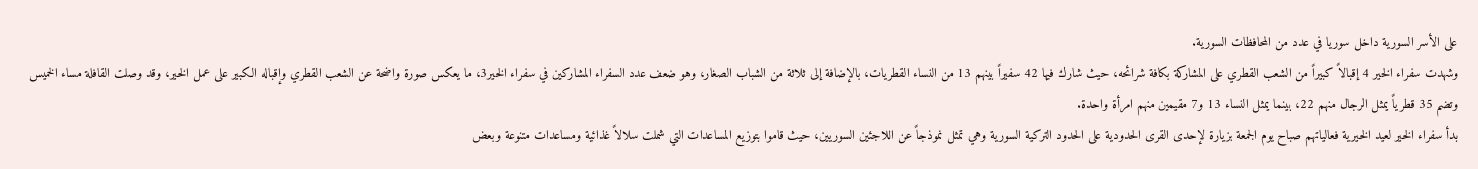على الأسر السورية داخل سوريا في عدد من المحافظات السورية.
وشهدت سفراء الخير 4 إقبالاً كبيراً من الشعب القطري على المشاركة بكافة شرائحه، حيث شارك فيها 42 سفيراً بينهم 13 من النساء القطريات، بالإضافة إلى ثلاثة من الشباب الصغار، وهو ضعف عدد السفراء المشاركين في سفراء الخير3، ما يعكس صورة واضحة عن الشعب القطري وإقباله الكبير على عمل الخير، وقد وصلت القافلة مساء الخميس وتضم 35 قطرياً يمثل الرجال منهم 22، بينما يمثل النساء 13 و7 مقيمين منهم امرأة واحدة.
بدأ سفراء الخير لعيد الخيرية فعالياتهم صباح يوم الجمعة بزيارة لإحدى القرى الحدودية على الحدود التركية السورية وهي تمثل نموذجاً عن اللاجئين السوريين، حيث قاموا بتوزيع المساعدات التي شملت سلالاً غذائية ومساعدات متنوعة وبعض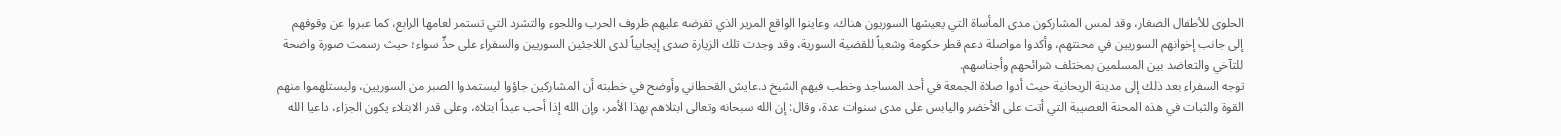الحلوى للأطفال الصغار، وقد لمس المشاركون مدى المأساة التي يعيشها السوريون هناك، وعاينوا الواقع المرير الذي تفرضه عليهم ظروف الحرب واللجوء والتشرد التي تستمر لعامها الرابع، كما عبروا عن وقوفهم إلى جانب إخوانهم السوريين في محنتهم، وأكدوا مواصلة دعم قطر حكومة وشعباً للقضية السورية، وقد وجدت تلك الزيارة صدى إيجابياً لدى اللاجئين السوريين والسفراء على حدٍّ سواء؛ حيث رسمت صورة واضحة للتآخي والتعاضد بين المسلمين بمختلف شرائحهم وأجناسهم.
توجه السفراء بعد ذلك إلى مدينة الريحانية حيث أدوا صلاة الجمعة في أحد المساجد وخطب فيهم الشيخ د.عايش القحطاني وأوضح في خطبته أن المشاركين جاؤوا ليستمدوا الصبر من السوريين، وليستلهموا منهم القوة والثبات في هذه المحنة العصيبة التي أتت على الأخضر واليابس على مدى سنوات عدة، وقال: إن الله سبحانه وتعالى ابتلاهم بهذا الأمر، وإن الله إذا أحب عبداً ابتلاه، وعلى قدر الابتلاء يكون الجزاء، داعيا الله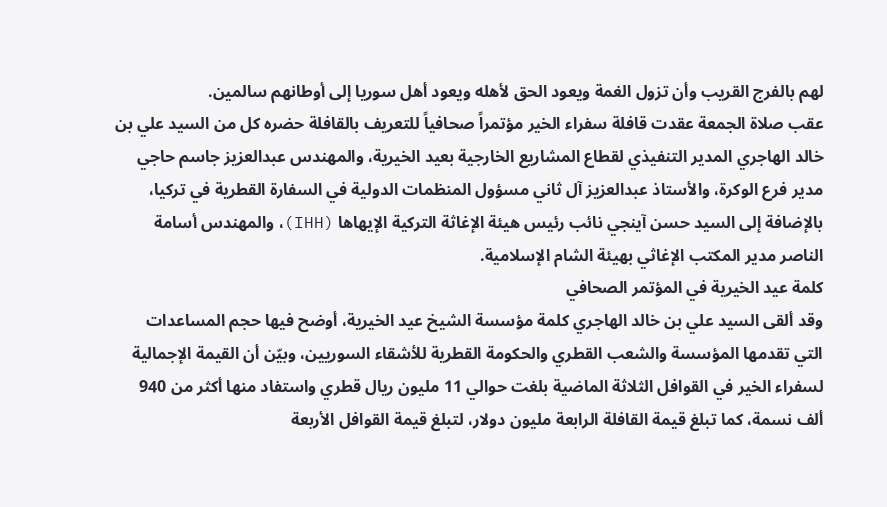لهم بالفرج القريب وأن تزول الغمة ويعود الحق لأهله ويعود أهل سوريا إلى أوطانهم سالمين.
عقب صلاة الجمعة عقدت قافلة سفراء الخير مؤتمراً صحافياً للتعريف بالقافلة حضره كل من السيد علي بن خالد الهاجري المدير التنفيذي لقطاع المشاريع الخارجية بعيد الخيرية، والمهندس عبدالعزيز جاسم حاجي مدير فرع الوكرة، والأستاذ عبدالعزيز آل ثاني مسؤول المنظمات الدولية في السفارة القطرية في تركيا، بالإضافة إلى السيد حسن آينجي نائب رئيس هيئة الإغاثة التركية الإيهاها (IHH)، والمهندس أسامة الناصر مدير المكتب الإغاثي بهيئة الشام الإسلامية.
كلمة عيد الخيرية في المؤتمر الصحافي
وقد ألقى السيد علي بن خالد الهاجري كلمة مؤسسة الشيخ عيد الخيرية، أوضح فيها حجم المساعدات التي تقدمها المؤسسة والشعب القطري والحكومة القطرية للأشقاء السوريين، وبيّن أن القيمة الإجمالية لسفراء الخير في القوافل الثلاثة الماضية بلغت حوالي 11 مليون ريال قطري واستفاد منها أكثر من 940 ألف نسمة، كما تبلغ قيمة القافلة الرابعة مليون دولار، لتبلغ قيمة القوافل الأربعة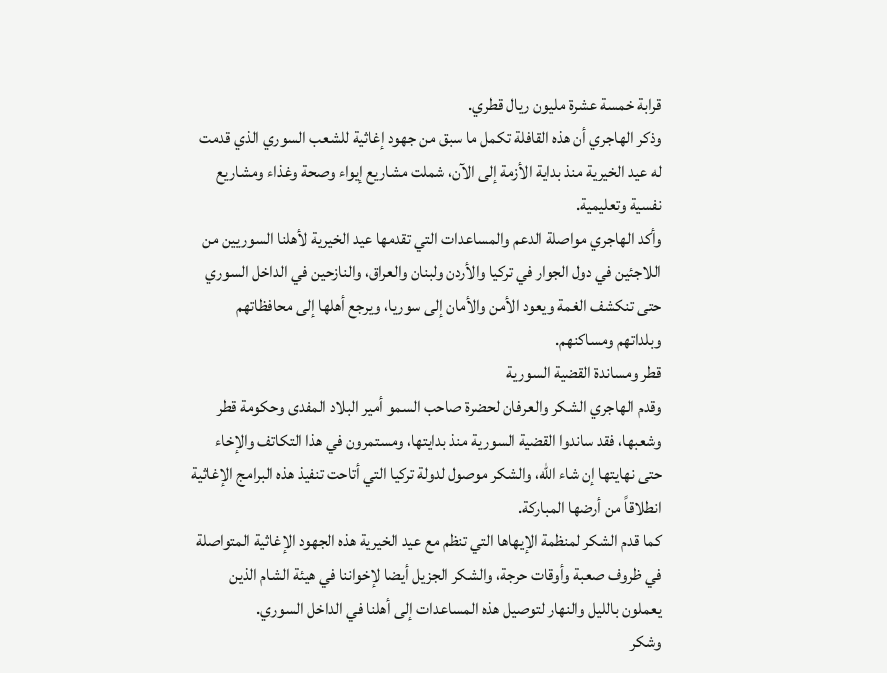قرابة خمسة عشرة مليون ريال قطري.
وذكر الهاجري أن هذه القافلة تكمل ما سبق من جهود إغاثية للشعب السوري الذي قدمت له عيد الخيرية منذ بداية الأزمة إلى الآن، شملت مشاريع إيواء وصحة وغذاء ومشاريع نفسية وتعليمية.
وأكد الهاجري مواصلة الدعم والمساعدات التي تقدمها عيد الخيرية لأهلنا السوريين من اللاجئين في دول الجوار في تركيا والأردن ولبنان والعراق، والنازحين في الداخل السوري حتى تنكشف الغمة ويعود الأمن والأمان إلى سوريا، ويرجع أهلها إلى محافظاتهم وبلداتهم ومساكنهم.
قطر ومساندة القضية السورية
وقدم الهاجري الشكر والعرفان لحضرة صاحب السمو أمير البلاد المفدى وحكومة قطر وشعبها، فقد ساندوا القضية السورية منذ بدايتها، ومستمرون في هذا التكاتف والإخاء حتى نهايتها إن شاء الله، والشكر موصول لدولة تركيا التي أتاحت تنفيذ هذه البرامج الإغاثية انطلاقاً من أرضها المباركة.
كما قدم الشكر لمنظمة الإيهاها التي تنظم مع عيد الخيرية هذه الجهود الإغاثية المتواصلة في ظروف صعبة وأوقات حرجة، والشكر الجزيل أيضا لإخواننا في هيئة الشام الذين يعملون بالليل والنهار لتوصيل هذه المساعدات إلى أهلنا في الداخل السوري.
وشكر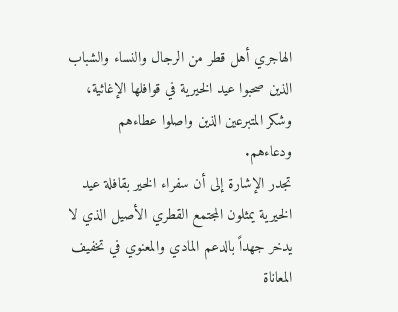الهاجري أهل قطر من الرجال والنساء والشباب الذين صحبوا عيد الخيرية في قوافلها الإغاثية، وشكر المتبرعين الذين واصلوا عطاءهم ودعاءهم.
تجدر الإشارة إلى أن سفراء الخير بقافلة عيد الخيرية يمثلون المجتمع القطري الأصيل الذي لا يدخر جهداً بالدعم المادي والمعنوي في تخفيف المعاناة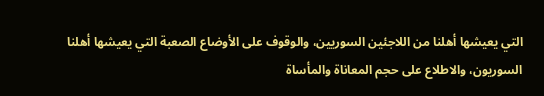التي يعيشها أهلنا من اللاجئين السوريين، والوقوف على الأوضاع الصعبة التي يعيشها أهلنا السوريون، والاطلاع على حجم المعاناة والمأساة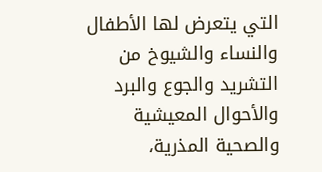التي يتعرض لها الأطفال والنساء والشيوخ من التشريد والجوع والبرد والأحوال المعيشية والصحية المذرية،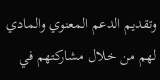وتقديم الدعم المعنوي والمادي لهم من خلال مشاركتهم في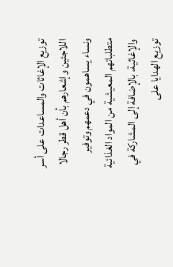توزيع الإغاثات والمساعدات على أسر اللاجئين وإشعارهم بأن أهل قطر رجالا ونساء يساهمون في دعمهم وتوفير متطلباتهم المعيشية من المواد الغذائية والإغاثية، بالإضافة إلى المشاركة في توزيع الهدايا على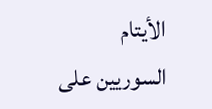الأيتام السوريين على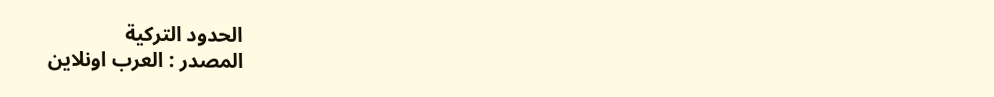الحدود التركية
المصدر : العرب اونلاين